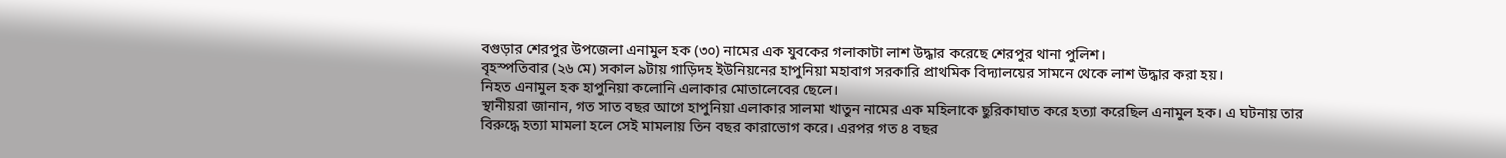বগুড়ার শেরপুর উপজেলা এনামুল হক (৩০) নামের এক যুবকের গলাকাটা লাশ উদ্ধার করেছে শেরপুর থানা পুলিশ।
বৃহস্পতিবার (২৬ মে) সকাল ৯টায় গাড়িদহ ইউনিয়নের হাপুনিয়া মহাবাগ সরকারি প্রাথমিক বিদ্যালয়ের সামনে থেকে লাশ উদ্ধার করা হয়।
নিহত এনামুল হক হাপুনিয়া কলোনি এলাকার মোতালেবের ছেলে।
স্থানীয়রা জানান, গত সাত বছর আগে হাপুনিয়া এলাকার সালমা খাতুন নামের এক মহিলাকে ছুরিকাঘাত করে হত্যা করেছিল এনামুল হক। এ ঘটনায় তার বিরুদ্ধে হত্যা মামলা হলে সেই মামলায় তিন বছর কারাভোগ করে। এরপর গত ৪ বছর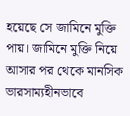হয়েছে সে জামিনে মুক্তি পায়। জামিনে মুক্তি নিয়ে আসার পর থেকে মানসিক ভারসাম্যহীনভাবে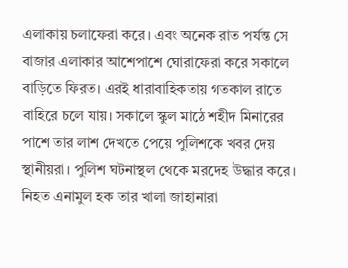এলাকায় চলাফেরা করে। এবং অনেক রাত পর্যন্ত সে বাজার এলাকার আশেপাশে ঘোরাফেরা করে সকালে বাড়িতে ফিরত। এরই ধারাবাহিকতায় গতকাল রাতে বাহিরে চলে যায়। সকালে স্কুল মাঠে শহীদ মিনারের পাশে তার লাশ দেখতে পেয়ে পুলিশকে খবর দেয় স্থানীয়রা। পুলিশ ঘটনাস্থল থেকে মরদেহ উদ্ধার করে।
নিহত এনামুল হক তার খালা জাহানারা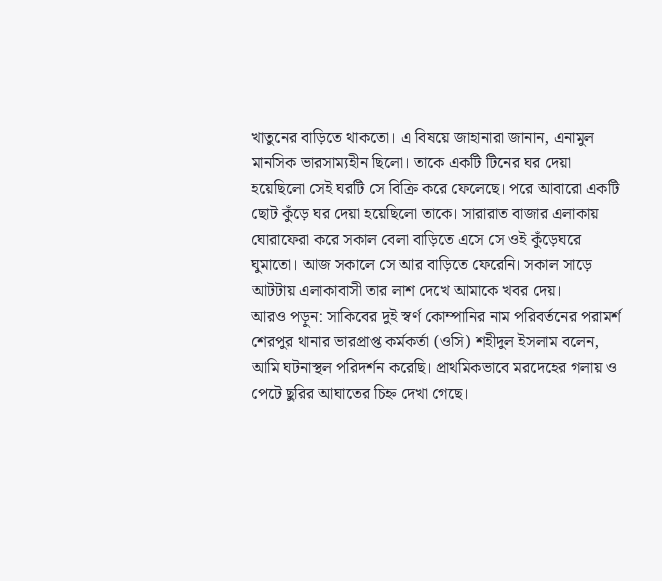খাতুনের বাড়িতে থাকতো। এ বিষয়ে জাহানারা জানান, এনামুল মানসিক ভারসাম্যহীন ছিলো। তাকে একটি টিনের ঘর দেয়া হয়েছিলো সেই ঘরটি সে বিক্রি করে ফেলেছে। পরে আবারো একটি ছোট কুঁড়ে ঘর দেয়া হয়েছিলো তাকে। সারারাত বাজার এলাকায় ঘোরাফেরা করে সকাল বেলা বাড়িতে এসে সে ওই কুঁড়েঘরে ঘুমাতো। আজ সকালে সে আর বাড়িতে ফেরেনি। সকাল সাড়ে আটটায় এলাকাবাসী তার লাশ দেখে আমাকে খবর দেয়।
আরও পড়ুন: সাকিবের দুই স্বর্ণ কোম্পানির নাম পরিবর্তনের পরামর্শ
শেরপুর থানার ভারপ্রাপ্ত কর্মকর্তা (ওসি) শহীদুল ইসলাম বলেন, আমি ঘটনাস্থল পরিদর্শন করেছি। প্রাথমিকভাবে মরদেহের গলায় ও পেটে ছুরির আঘাতের চিহ্ন দেখা গেছে।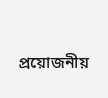প্রয়োজনীয়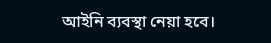আইনি ব্যবস্থা নেয়া হবে।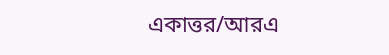একাত্তর/আরএ